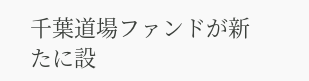千葉道場ファンドが新たに設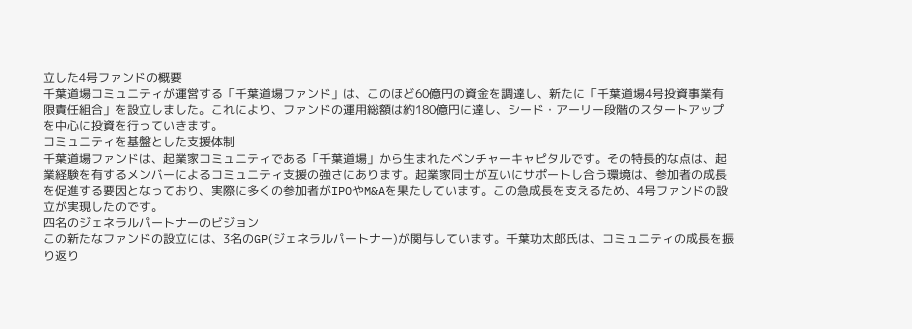立した4号ファンドの概要
千葉道場コミュニティが運営する「千葉道場ファンド」は、このほど60億円の資金を調達し、新たに「千葉道場4号投資事業有限責任組合」を設立しました。これにより、ファンドの運用総額は約180億円に達し、シード・アーリー段階のスタートアップを中心に投資を行っていきます。
コミュニティを基盤とした支援体制
千葉道場ファンドは、起業家コミュニティである「千葉道場」から生まれたベンチャーキャピタルです。その特長的な点は、起業経験を有するメンバーによるコミュニティ支援の強さにあります。起業家同士が互いにサポートし合う環境は、参加者の成長を促進する要因となっており、実際に多くの参加者がIPOやM&Aを果たしています。この急成長を支えるため、4号ファンドの設立が実現したのです。
四名のジェネラルパートナーのビジョン
この新たなファンドの設立には、3名のGP(ジェネラルパートナー)が関与しています。千葉功太郎氏は、コミュニティの成長を振り返り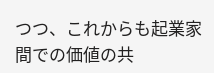つつ、これからも起業家間での価値の共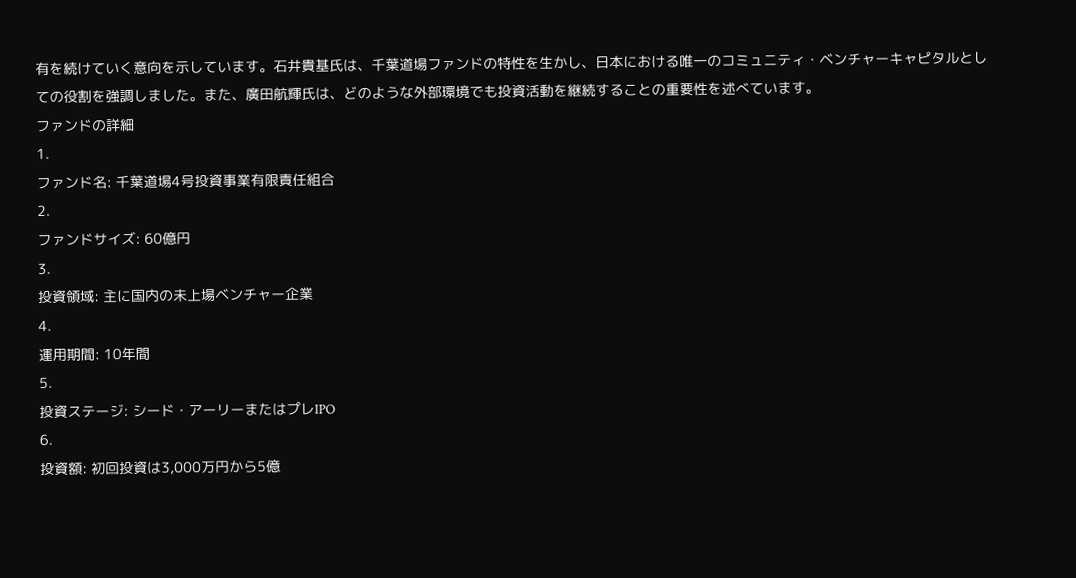有を続けていく意向を示しています。石井貴基氏は、千葉道場ファンドの特性を生かし、日本における唯一のコミュニティ・ベンチャーキャピタルとしての役割を強調しました。また、廣田航輝氏は、どのような外部環境でも投資活動を継続することの重要性を述べています。
ファンドの詳細
1.
ファンド名: 千葉道場4号投資事業有限責任組合
2.
ファンドサイズ: 60億円
3.
投資領域: 主に国内の未上場ベンチャー企業
4.
運用期間: 10年間
5.
投資ステージ: シード・アーリーまたはプレIPO
6.
投資額: 初回投資は3,000万円から5億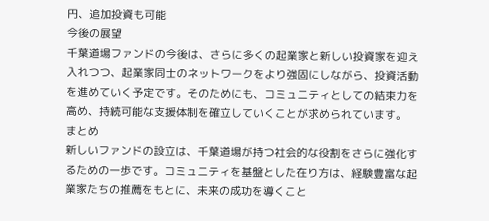円、追加投資も可能
今後の展望
千葉道場ファンドの今後は、さらに多くの起業家と新しい投資家を迎え入れつつ、起業家同士のネットワークをより強固にしながら、投資活動を進めていく予定です。そのためにも、コミュニティとしての結束力を高め、持続可能な支援体制を確立していくことが求められています。
まとめ
新しいファンドの設立は、千葉道場が持つ社会的な役割をさらに強化するための一歩です。コミュニティを基盤とした在り方は、経験豊富な起業家たちの推薦をもとに、未来の成功を導くこと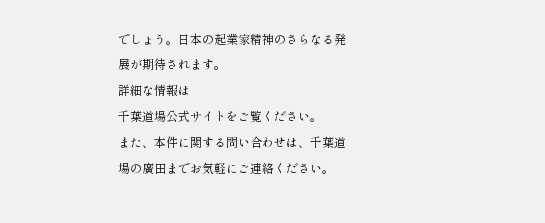でしょう。日本の起業家精神のさらなる発展が期待されます。
詳細な情報は
千葉道場公式サイトをご覧ください。
また、本件に関する問い合わせは、千葉道場の廣田までお気軽にご連絡ください。